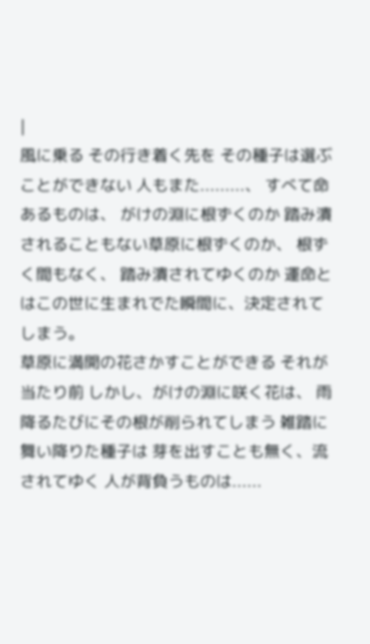|
風に乗る その行き着く先を その種子は選ぶことができない 人もまた.........、 すべて命あるものは、 がけの淵に根ずくのか 踏み潰されることもない草原に根ずくのか、 根ずく間もなく、 踏み潰されてゆくのか 運命とはこの世に生まれでた瞬間に、決定されてしまう。
草原に満開の花さかすことができる それが当たり前 しかし、がけの淵に咲く花は、 雨降るたびにその根が削られてしまう 雑踏に舞い降りた種子は 芽を出すことも無く、流されてゆく 人が背負うものは......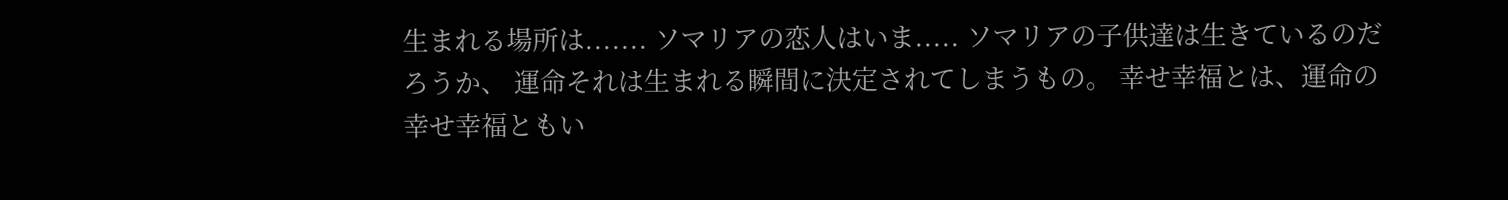生まれる場所は....... ソマリアの恋人はいま..... ソマリアの子供達は生きているのだろうか、 運命それは生まれる瞬間に決定されてしまうもの。 幸せ幸福とは、運命の幸せ幸福ともい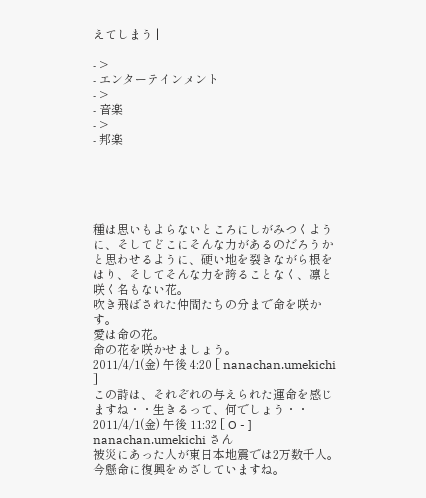えてしまう |

- >
- エンターテインメント
- >
- 音楽
- >
- 邦楽





種は思いもよらないところにしがみつくように、そしてどこにそんな力があるのだろうかと思わせるように、硬い地を裂きながら根をはり、そしてそんな力を誇ることなく、凛と咲く名もない花。
吹き飛ばされた仲間たちの分まで命を咲かす。
愛は命の花。
命の花を咲かせましょう。
2011/4/1(金) 午後 4:20 [ nanachan.umekichi ]
この詩は、それぞれの与えられた運命を感じますね・・生きるって、何でしょう・・
2011/4/1(金) 午後 11:32 [ O - ]
nanachan.umekichi さん
被災にあった人が東日本地震では2万数千人。今懸命に復興をめざしていますね。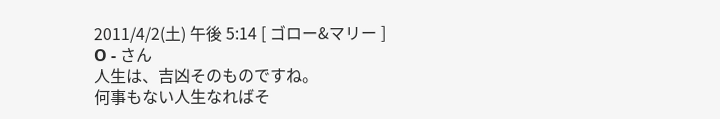2011/4/2(土) 午後 5:14 [ ゴロー&マリー ]
O - さん
人生は、吉凶そのものですね。
何事もない人生なればそ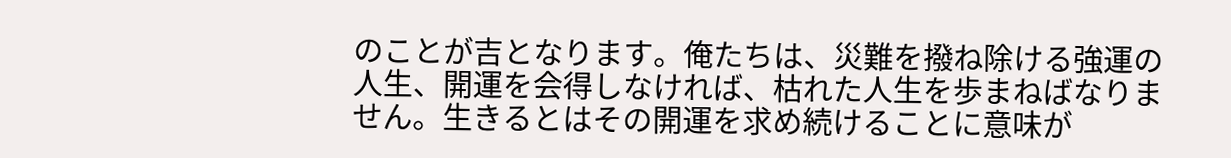のことが吉となります。俺たちは、災難を撥ね除ける強運の人生、開運を会得しなければ、枯れた人生を歩まねばなりません。生きるとはその開運を求め続けることに意味が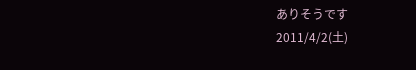ありそうです
2011/4/2(土)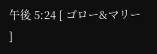午後 5:24 [ ゴロー&マリー ]